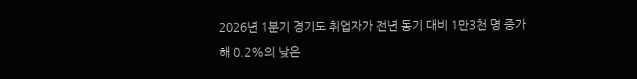2026년 1분기 경기도 취업자가 전년 동기 대비 1만3천 명 증가해 0.2%의 낮은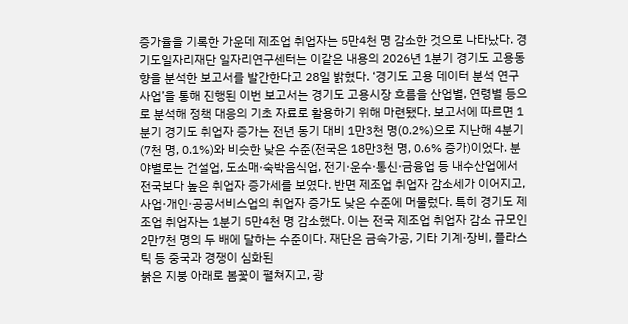증가율을 기록한 가운데 제조업 취업자는 5만4천 명 감소한 것으로 나타났다. 경기도일자리재단 일자리연구센터는 이같은 내용의 2026년 1분기 경기도 고용동향을 분석한 보고서를 발간한다고 28일 밝혔다. ‘경기도 고용 데이터 분석 연구사업’을 통해 진행된 이번 보고서는 경기도 고용시장 흐름을 산업별, 연령별 등으로 분석해 정책 대응의 기초 자료로 활용하기 위해 마련됐다. 보고서에 따르면 1분기 경기도 취업자 증가는 전년 동기 대비 1만3천 명(0.2%)으로 지난해 4분기(7천 명, 0.1%)와 비슷한 낮은 수준(전국은 18만3천 명, 0.6% 증가)이었다. 분야별로는 건설업, 도소매·숙박음식업, 전기·운수·통신·금융업 등 내수산업에서 전국보다 높은 취업자 증가세를 보였다. 반면 제조업 취업자 감소세가 이어지고, 사업·개인·공공서비스업의 취업자 증가도 낮은 수준에 머물렀다. 특히 경기도 제조업 취업자는 1분기 5만4천 명 감소했다. 이는 전국 제조업 취업자 감소 규모인 2만7천 명의 두 배에 달하는 수준이다. 재단은 금속가공, 기타 기계·장비, 플라스틱 등 중국과 경쟁이 심화된
붉은 지붕 아래로 봄꽃이 펼쳐지고, 광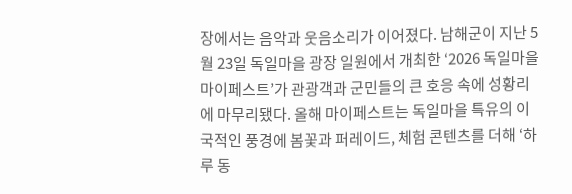장에서는 음악과 웃음소리가 이어졌다. 남해군이 지난 5월 23일 독일마을 광장 일원에서 개최한 ‘2026 독일마을 마이페스트’가 관광객과 군민들의 큰 호응 속에 성황리에 마무리됐다. 올해 마이페스트는 독일마을 특유의 이국적인 풍경에 봄꽃과 퍼레이드, 체험 콘텐츠를 더해 ‘하루 동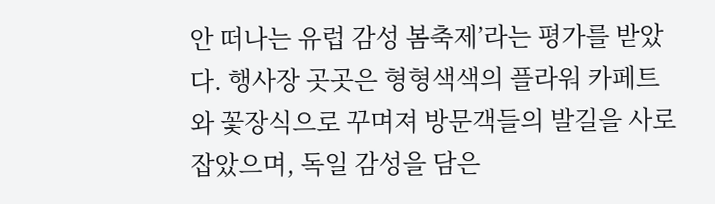안 떠나는 유럽 감성 봄축제’라는 평가를 받았다. 행사장 곳곳은 형형색색의 플라워 카페트와 꽃장식으로 꾸며져 방문객들의 발길을 사로잡았으며, 독일 감성을 담은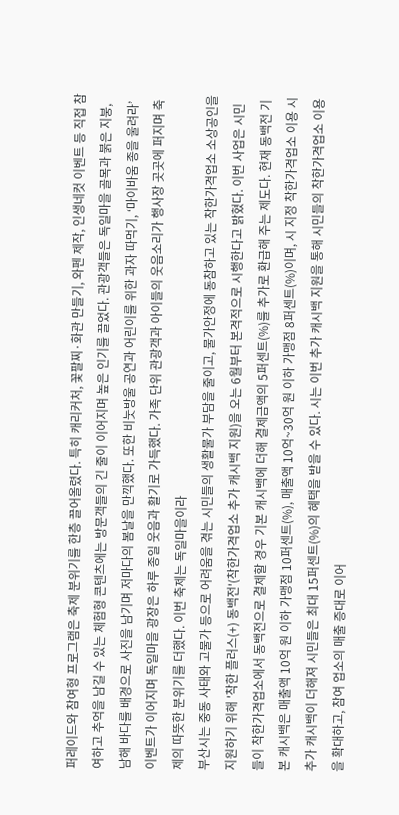퍼레이드와 참여형 프로그램은 축제 분위기를 한층 끌어올렸다. 특히 캐리커처, 꽃팔찌·화관 만들기, 와펜 제작, 인생네컷 이벤트 등 직접 참여하고 추억을 남길 수 있는 체험형 콘텐츠에는 방문객들의 긴 줄이 이어지며 높은 인기를 끌었다. 관광객들은 독일마을 골목과 붉은 지붕, 남해 바다를 배경으로 사진을 남기며 저마다의 봄날을 만끽했다. 또한 비눗방울 공연과 어린이를 위한 과자 따먹기, ‘마이바움 종을 울려라’ 이벤트가 이어지며 독일마을 광장은 하루 종일 웃음과 활기로 가득했다. 가족 단위 관광객과 아이들의 웃음소리가 행사장 곳곳에 퍼지며 축제의 따뜻한 분위기를 더했다. 이번 축제는 독일마을이라
부산시는 중동 사태와 고물가 등으로 어려움을 겪는 시민들의 생활물가 부담을 줄이고, 물가안정에 동참하고 있는 착한가격업소 소상공인을 지원하기 위해 '착한 플러스(+) 동백전'(착한가격업소 추가 캐시백 지원)을 오는 6월부터 본격적으로 시행한다고 밝혔다. 이번 사업은 시민들이 착한가격업소에서 동백전으로 결제할 경우 기본 캐시백에 더해 결제금액의 5퍼센트(%)를 추가로 환급해 주는 제도다. 현재 동백전 기본 캐시백은 매출액 10억 원 이하 가맹점 10퍼센트(%), 매출액 10억~30억 원 이하 가맹점 8퍼센트(%)이며, 시 지정 착한가격업소 이용 시 추가 캐시백이 더해져 시민들은 최대 15퍼센트(%)의 혜택을 받을 수 있다. 시는 이번 추가 캐시백 지원을 통해 시민들의 착한가격업소 이용을 확대하고, 참여 업소의 매출 증대로 이어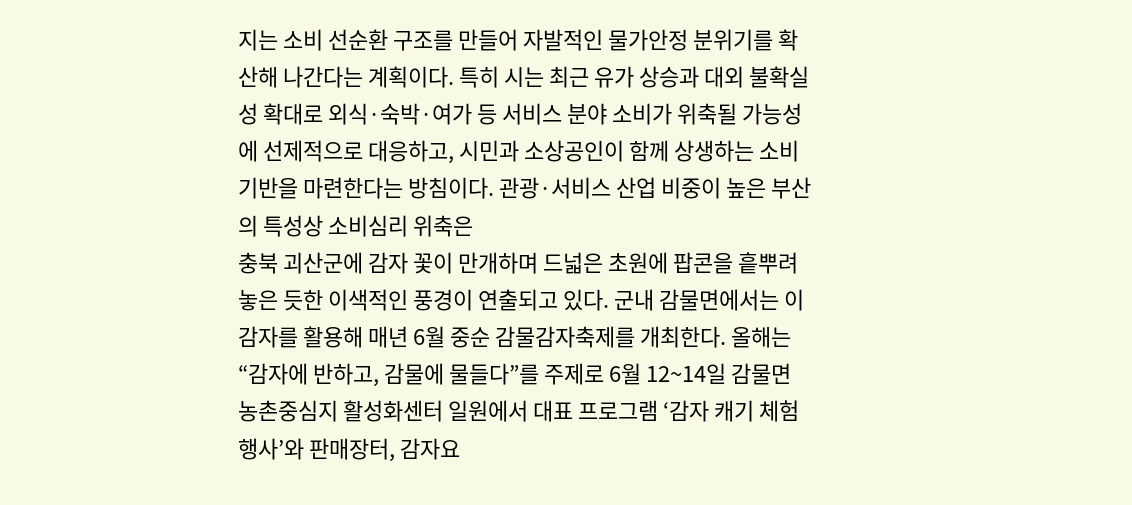지는 소비 선순환 구조를 만들어 자발적인 물가안정 분위기를 확산해 나간다는 계획이다. 특히 시는 최근 유가 상승과 대외 불확실성 확대로 외식·숙박·여가 등 서비스 분야 소비가 위축될 가능성에 선제적으로 대응하고, 시민과 소상공인이 함께 상생하는 소비 기반을 마련한다는 방침이다. 관광·서비스 산업 비중이 높은 부산의 특성상 소비심리 위축은
충북 괴산군에 감자 꽃이 만개하며 드넓은 초원에 팝콘을 흩뿌려 놓은 듯한 이색적인 풍경이 연출되고 있다. 군내 감물면에서는 이 감자를 활용해 매년 6월 중순 감물감자축제를 개최한다. 올해는 “감자에 반하고, 감물에 물들다”를 주제로 6월 12~14일 감물면 농촌중심지 활성화센터 일원에서 대표 프로그램 ‘감자 캐기 체험행사’와 판매장터, 감자요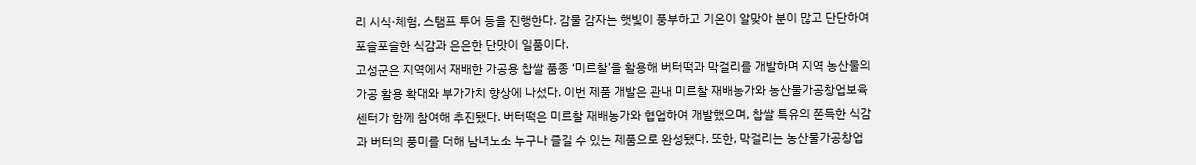리 시식·체험, 스탬프 투어 등을 진행한다. 감물 감자는 햇빛이 풍부하고 기온이 알맞아 분이 많고 단단하여 포슬포슬한 식감과 은은한 단맛이 일품이다.
고성군은 지역에서 재배한 가공용 찹쌀 품종 ‘미르찰’을 활용해 버터떡과 막걸리를 개발하며 지역 농산물의 가공 활용 확대와 부가가치 향상에 나섰다. 이번 제품 개발은 관내 미르찰 재배농가와 농산물가공창업보육센터가 함께 참여해 추진됐다. 버터떡은 미르찰 재배농가와 협업하여 개발했으며, 찹쌀 특유의 쫀득한 식감과 버터의 풍미를 더해 남녀노소 누구나 즐길 수 있는 제품으로 완성됐다. 또한, 막걸리는 농산물가공창업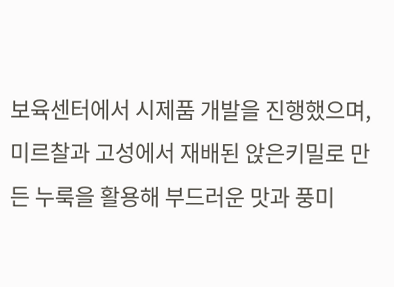보육센터에서 시제품 개발을 진행했으며, 미르찰과 고성에서 재배된 앉은키밀로 만든 누룩을 활용해 부드러운 맛과 풍미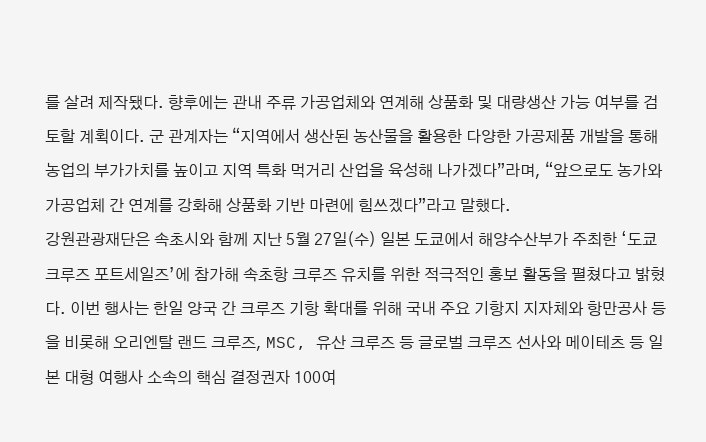를 살려 제작됐다. 향후에는 관내 주류 가공업체와 연계해 상품화 및 대량생산 가능 여부를 검토할 계획이다. 군 관계자는 “지역에서 생산된 농산물을 활용한 다양한 가공제품 개발을 통해 농업의 부가가치를 높이고 지역 특화 먹거리 산업을 육성해 나가겠다”라며, “앞으로도 농가와 가공업체 간 연계를 강화해 상품화 기반 마련에 힘쓰겠다”라고 말했다.
강원관광재단은 속초시와 함께 지난 5월 27일(수) 일본 도쿄에서 해양수산부가 주최한 ‘도쿄 크루즈 포트세일즈’에 참가해 속초항 크루즈 유치를 위한 적극적인 홍보 활동을 펼쳤다고 밝혔다. 이번 행사는 한일 양국 간 크루즈 기항 확대를 위해 국내 주요 기항지 지자체와 항만공사 등을 비롯해 오리엔탈 랜드 크루즈, MSC, 유산 크루즈 등 글로벌 크루즈 선사와 메이테츠 등 일본 대형 여행사 소속의 핵심 결정권자 100여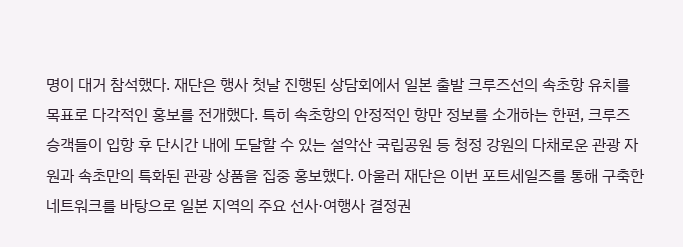명이 대거 참석했다. 재단은 행사 첫날 진행된 상담회에서 일본 출발 크루즈선의 속초항 유치를 목표로 다각적인 홍보를 전개했다. 특히 속초항의 안정적인 항만 정보를 소개하는 한편, 크루즈 승객들이 입항 후 단시간 내에 도달할 수 있는 설악산 국립공원 등 청정 강원의 다채로운 관광 자원과 속초만의 특화된 관광 상품을 집중 홍보했다. 아울러 재단은 이번 포트세일즈를 통해 구축한 네트워크를 바탕으로 일본 지역의 주요 선사·여행사 결정권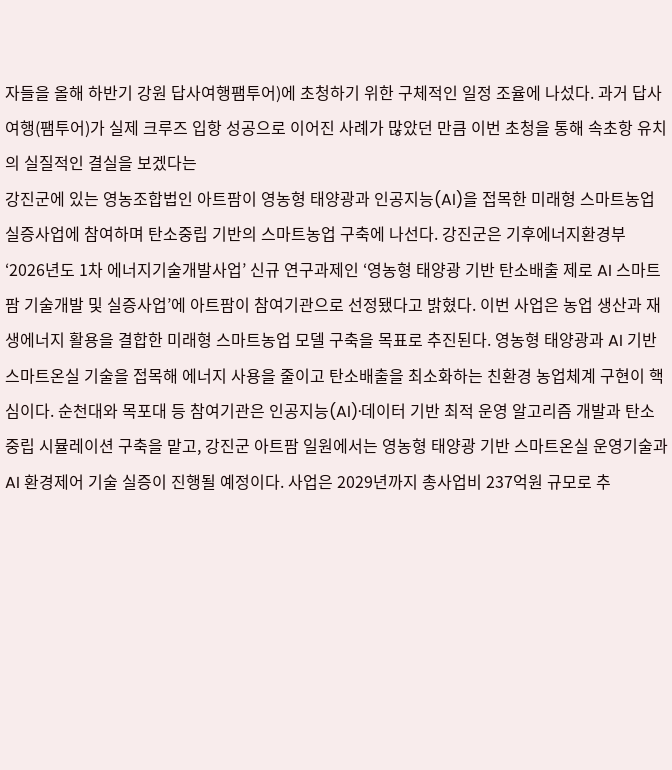자들을 올해 하반기 강원 답사여행팸투어)에 초청하기 위한 구체적인 일정 조율에 나섰다. 과거 답사여행(팸투어)가 실제 크루즈 입항 성공으로 이어진 사례가 많았던 만큼 이번 초청을 통해 속초항 유치의 실질적인 결실을 보겠다는
강진군에 있는 영농조합법인 아트팜이 영농형 태양광과 인공지능(AI)을 접목한 미래형 스마트농업 실증사업에 참여하며 탄소중립 기반의 스마트농업 구축에 나선다. 강진군은 기후에너지환경부 ‘2026년도 1차 에너지기술개발사업’ 신규 연구과제인 ‘영농형 태양광 기반 탄소배출 제로 AI 스마트팜 기술개발 및 실증사업’에 아트팜이 참여기관으로 선정됐다고 밝혔다. 이번 사업은 농업 생산과 재생에너지 활용을 결합한 미래형 스마트농업 모델 구축을 목표로 추진된다. 영농형 태양광과 AI 기반 스마트온실 기술을 접목해 에너지 사용을 줄이고 탄소배출을 최소화하는 친환경 농업체계 구현이 핵심이다. 순천대와 목포대 등 참여기관은 인공지능(AI)·데이터 기반 최적 운영 알고리즘 개발과 탄소중립 시뮬레이션 구축을 맡고, 강진군 아트팜 일원에서는 영농형 태양광 기반 스마트온실 운영기술과 AI 환경제어 기술 실증이 진행될 예정이다. 사업은 2029년까지 총사업비 237억원 규모로 추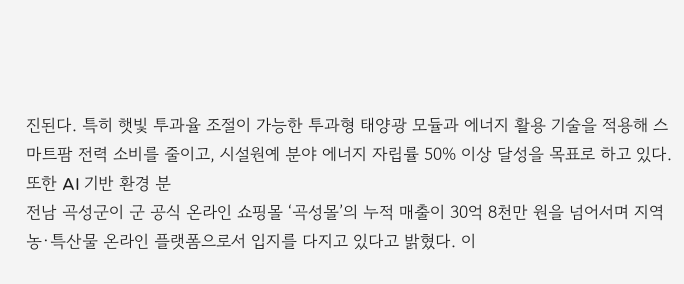진된다. 특히 햇빛 투과율 조절이 가능한 투과형 태양광 모듈과 에너지 활용 기술을 적용해 스마트팜 전력 소비를 줄이고, 시설원예 분야 에너지 자립률 50% 이상 달성을 목표로 하고 있다. 또한 AI 기반 환경 분
전남 곡성군이 군 공식 온라인 쇼핑몰 ‘곡성몰’의 누적 매출이 30억 8천만 원을 넘어서며 지역 농·특산물 온라인 플랫폼으로서 입지를 다지고 있다고 밝혔다. 이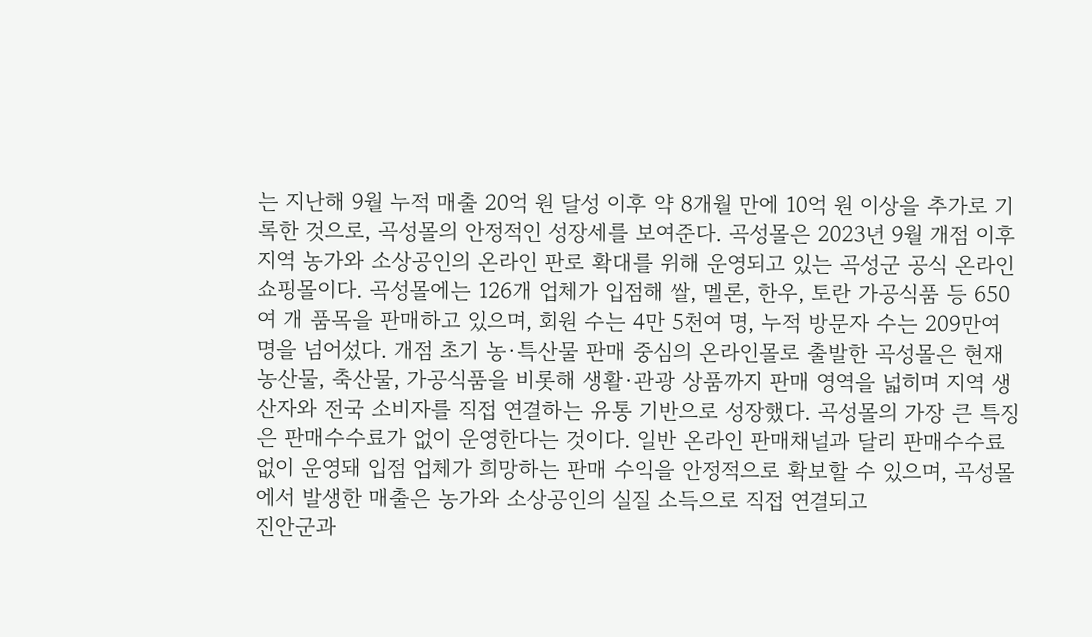는 지난해 9월 누적 매출 20억 원 달성 이후 약 8개월 만에 10억 원 이상을 추가로 기록한 것으로, 곡성몰의 안정적인 성장세를 보여준다. 곡성몰은 2023년 9월 개점 이후 지역 농가와 소상공인의 온라인 판로 확대를 위해 운영되고 있는 곡성군 공식 온라인 쇼핑몰이다. 곡성몰에는 126개 업체가 입점해 쌀, 멜론, 한우, 토란 가공식품 등 650여 개 품목을 판매하고 있으며, 회원 수는 4만 5천여 명, 누적 방문자 수는 209만여 명을 넘어섰다. 개점 초기 농·특산물 판매 중심의 온라인몰로 출발한 곡성몰은 현재 농산물, 축산물, 가공식품을 비롯해 생활·관광 상품까지 판매 영역을 넓히며 지역 생산자와 전국 소비자를 직접 연결하는 유통 기반으로 성장했다. 곡성몰의 가장 큰 특징은 판매수수료가 없이 운영한다는 것이다. 일반 온라인 판매채널과 달리 판매수수료 없이 운영돼 입점 업체가 희망하는 판매 수익을 안정적으로 확보할 수 있으며, 곡성몰에서 발생한 매출은 농가와 소상공인의 실질 소득으로 직접 연결되고
진안군과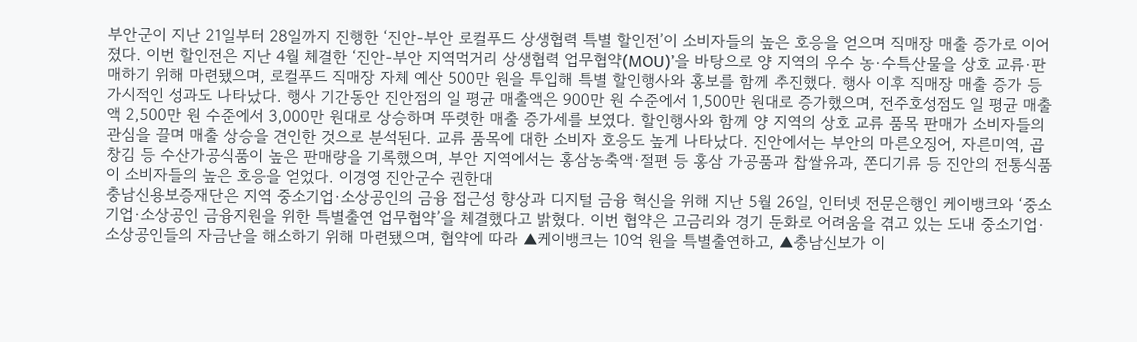부안군이 지난 21일부터 28일까지 진행한 ‘진안-부안 로컬푸드 상생협력 특별 할인전’이 소비자들의 높은 호응을 얻으며 직매장 매출 증가로 이어졌다. 이번 할인전은 지난 4월 체결한 ‘진안-부안 지역먹거리 상생협력 업무협약(MOU)’을 바탕으로 양 지역의 우수 농·수특산물을 상호 교류·판매하기 위해 마련됐으며, 로컬푸드 직매장 자체 예산 500만 원을 투입해 특별 할인행사와 홍보를 함께 추진했다. 행사 이후 직매장 매출 증가 등 가시적인 성과도 나타났다. 행사 기간동안 진안점의 일 평균 매출액은 900만 원 수준에서 1,500만 원대로 증가했으며, 전주호성점도 일 평균 매출액 2,500만 원 수준에서 3,000만 원대로 상승하며 뚜렷한 매출 증가세를 보였다. 할인행사와 함께 양 지역의 상호 교류 품목 판매가 소비자들의 관심을 끌며 매출 상승을 견인한 것으로 분석된다. 교류 품목에 대한 소비자 호응도 높게 나타났다. 진안에서는 부안의 마른오징어, 자른미역, 곱창김 등 수산가공식품이 높은 판매량을 기록했으며, 부안 지역에서는 홍삼농축액·절편 등 홍삼 가공품과 찹쌀유과, 쫀디기류 등 진안의 전통식품이 소비자들의 높은 호응을 얻었다. 이경영 진안군수 권한대
충남신용보증재단은 지역 중소기업·소상공인의 금융 접근성 향상과 디지털 금융 혁신을 위해 지난 5월 26일, 인터넷 전문은행인 케이뱅크와 ‘중소기업·소상공인 금융지원을 위한 특별출연 업무협약’을 체결했다고 밝혔다. 이번 협약은 고금리와 경기 둔화로 어려움을 겪고 있는 도내 중소기업·소상공인들의 자금난을 해소하기 위해 마련됐으며, 협약에 따라 ▲케이뱅크는 10억 원을 특별출연하고, ▲충남신보가 이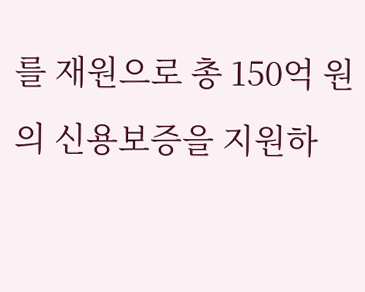를 재원으로 총 150억 원의 신용보증을 지원하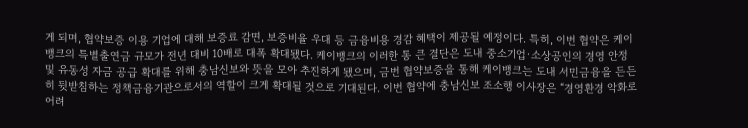게 되며, 협약보증 이용 기업에 대해 보증료 감면, 보증비율 우대 등 금융비용 경감 혜택이 제공될 예정이다. 특히, 이번 협약은 케이뱅크의 특별출연금 규모가 전년 대비 10배로 대폭 확대됐다. 케이뱅크의 이러한 통 큰 결단은 도내 중소기업·소상공인의 경영 안정 및 유동성 자금 공급 확대를 위해 충남신보와 뜻을 모아 추진하게 됐으며, 금번 협약보증을 통해 케이뱅크는 도내 서민금융을 든든히 뒷받침하는 정책금융기관으로서의 역할이 크게 확대될 것으로 기대된다. 이번 협약에 충남신보 조소행 이사장은 “경영환경 악화로 어려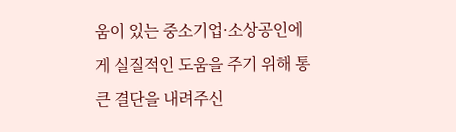움이 있는 중소기업·소상공인에게 실질적인 도움을 주기 위해 통 큰 결단을 내려주신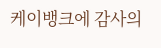케이뱅크에 감사의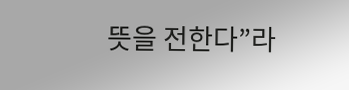뜻을 전한다”라